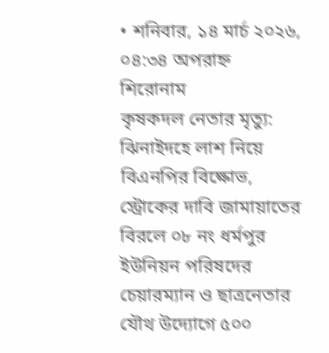• শনিবার, ১৪ মার্চ ২০২৬, ০৪:৩৪ অপরাহ্ন
শিরোনাম
কৃষকদল নেতার মৃত্যু: ঝিনাইদহে লাশ নিয়ে বিএনপির বিক্ষোভ, স্ট্রোকের দাবি জামায়াতের বিরলে ০৮ নং ধর্মপুর ইউনিয়ন পরিষদের চেয়ারম্যান ও ছাত্রনেতার যৌথ উদ্যোগে ৫০০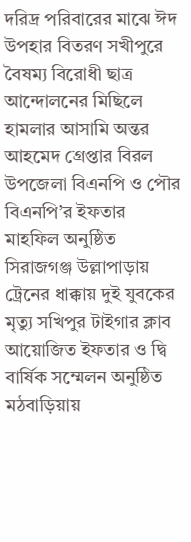দরিদ্র পরিবারের মাঝে ঈদ উপহার বিতরণ সখীপুরে বৈষম্য বিরোধী ছাত্র আন্দোলনের মিছিলে হামলার আসামি অন্তর আহমেদ গ্রেপ্তার বিরল উপজেলা বিএনপি ও পৌর বিএনপি’র ইফতার মাহফিল অনুষ্ঠিত সিরাজগঞ্জ উল্লাপাড়ায় ট্রেনের ধাক্কায় দুই যুবকের মৃত্যু সখিপুর টাইগার ক্লাব আয়োজিত ইফতার ও দ্বি বার্ষিক সম্মেলন অনুষ্ঠিত মঠবাড়িয়ায়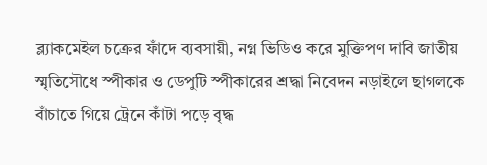ব্ল্যাকমেইল চক্রের ফাঁদে ব্যবসায়ী, নগ্ন ভিডিও করে মুক্তিপণ দাবি জাতীয় স্মৃতিসৌধে স্পীকার ও ডেপুটি স্পীকারের শ্রদ্ধা নিবেদন নড়াইলে ছাগলকে বাঁচাতে গিয়ে ট্রেনে কাঁটা পড়ে বৃদ্ধ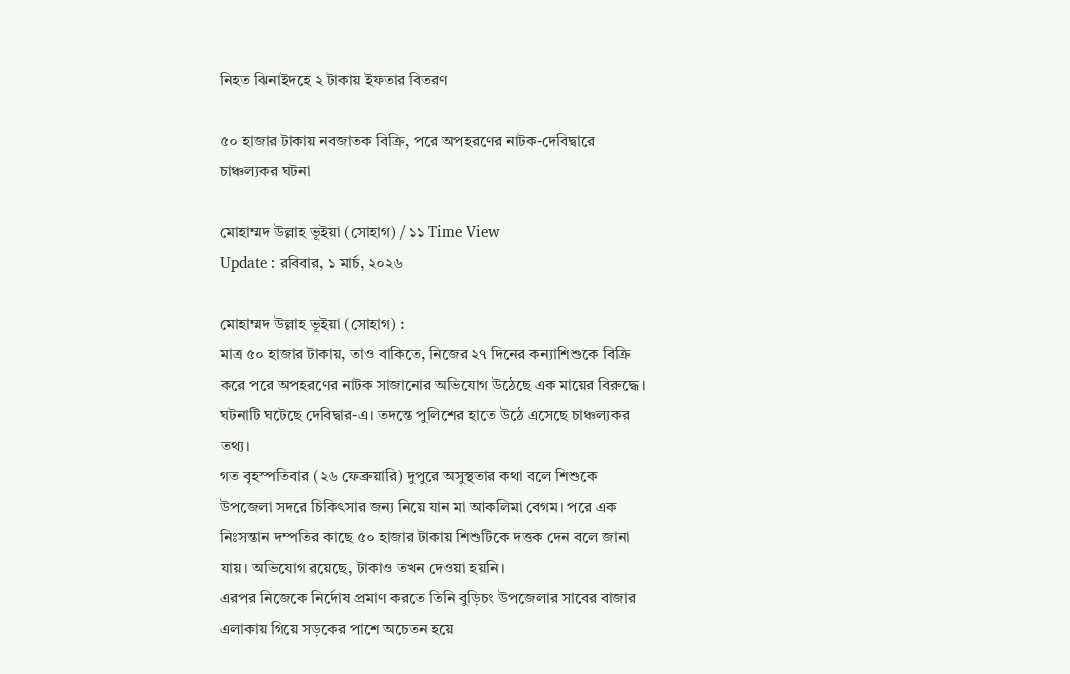নিহত ঝিনাইদহে ২ টাকায় ইফতার বিতরণ

৫০ হাজার টাকায় নবজাতক বিক্রি, পরে অপহরণের নাটক-দেবিদ্বারে চাঞ্চল্যকর ঘটনা

মোহাম্মদ উল্লাহ ভূইয়া (সোহাগ) / ১১ Time View
Update : রবিবার, ১ মার্চ, ২০২৬

মোহাম্মদ উল্লাহ ভূইয়া (সোহাগ) :
মাত্র ৫০ হাজার টাকায়, তাও বাকিতে, নিজের ২৭ দিনের কন্যাশিশুকে বিক্রি করে পরে অপহরণের নাটক সাজানোর অভিযোগ উঠেছে এক মায়ের বিরুদ্ধে। ঘটনাটি ঘটেছে দেবিদ্বার-এ। তদন্তে পুলিশের হাতে উঠে এসেছে চাঞ্চল্যকর তথ্য।
গত বৃহস্পতিবার (২৬ ফেব্রুয়ারি) দুপুরে অসুস্থতার কথা বলে শিশুকে উপজেলা সদরে চিকিৎসার জন্য নিয়ে যান মা আকলিমা বেগম। পরে এক নিঃসন্তান দম্পতির কাছে ৫০ হাজার টাকায় শিশুটিকে দত্তক দেন বলে জানা যায়। অভিযোগ রয়েছে, টাকাও তখন দেওয়া হয়নি।
এরপর নিজেকে নির্দোষ প্রমাণ করতে তিনি বুড়িচং উপজেলার সাবের বাজার এলাকায় গিয়ে সড়কের পাশে অচেতন হয়ে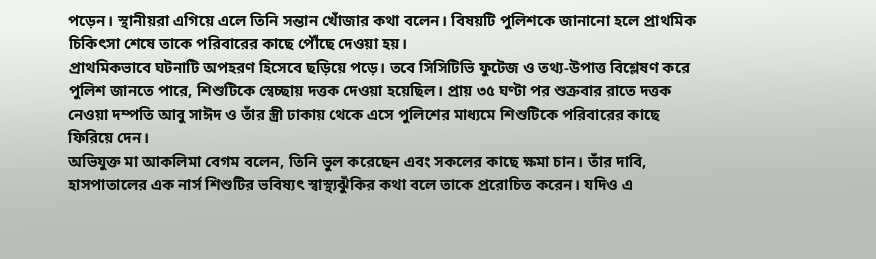পড়েন। স্থানীয়রা এগিয়ে এলে তিনি সন্তান খোঁজার কথা বলেন। বিষয়টি পুলিশকে জানানো হলে প্রাথমিক চিকিৎসা শেষে তাকে পরিবারের কাছে পৌঁছে দেওয়া হয়।
প্রাথমিকভাবে ঘটনাটি অপহরণ হিসেবে ছড়িয়ে পড়ে। তবে সিসিটিভি ফুটেজ ও তথ্য-উপাত্ত বিশ্লেষণ করে পুলিশ জানতে পারে, শিশুটিকে স্বেচ্ছায় দত্তক দেওয়া হয়েছিল। প্রায় ৩৫ ঘণ্টা পর শুক্রবার রাতে দত্তক নেওয়া দম্পতি আবু সাঈদ ও তাঁর স্ত্রী ঢাকায় থেকে এসে পুলিশের মাধ্যমে শিশুটিকে পরিবারের কাছে ফিরিয়ে দেন।
অভিযুক্ত মা আকলিমা বেগম বলেন, তিনি ভুল করেছেন এবং সকলের কাছে ক্ষমা চান। তাঁর দাবি, হাসপাতালের এক নার্স শিশুটির ভবিষ্যৎ স্বাস্থ্যঝুঁকির কথা বলে তাকে প্ররোচিত করেন। যদিও এ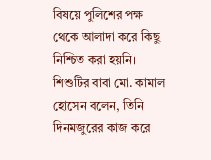বিষয়ে পুলিশের পক্ষ থেকে আলাদা করে কিছু নিশ্চিত করা হয়নি।
শিশুটির বাবা মো. কামাল হোসেন বলেন, তিনি দিনমজুরের কাজ করে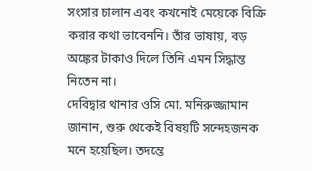সংসার চালান এবং কখনোই মেয়েকে বিক্রি করার কথা ভাবেননি। তাঁর ভাষায়, বড় অঙ্কের টাকাও দিলে তিনি এমন সিদ্ধান্ত নিতেন না।
দেবিদ্বার থানার ওসি মো. মনিরুজ্জামান জানান, শুরু থেকেই বিষয়টি সন্দেহজনক মনে হয়েছিল। তদন্তে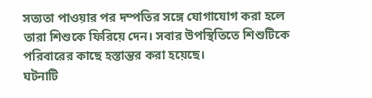সত্যতা পাওয়ার পর দম্পতির সঙ্গে যোগাযোগ করা হলে তারা শিশুকে ফিরিয়ে দেন। সবার উপস্থিতিতে শিশুটিকে পরিবারের কাছে হস্তান্তর করা হয়েছে।
ঘটনাটি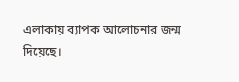এলাকায় ব্যাপক আলোচনার জন্ম দিয়েছে।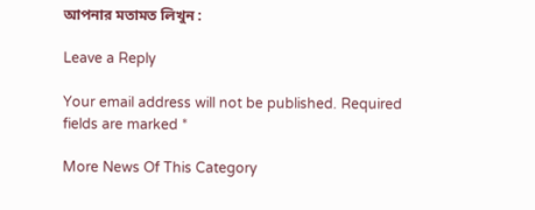আপনার মতামত লিখুন :

Leave a Reply

Your email address will not be published. Required fields are marked *

More News Of This Category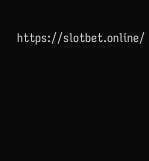https://slotbet.online/